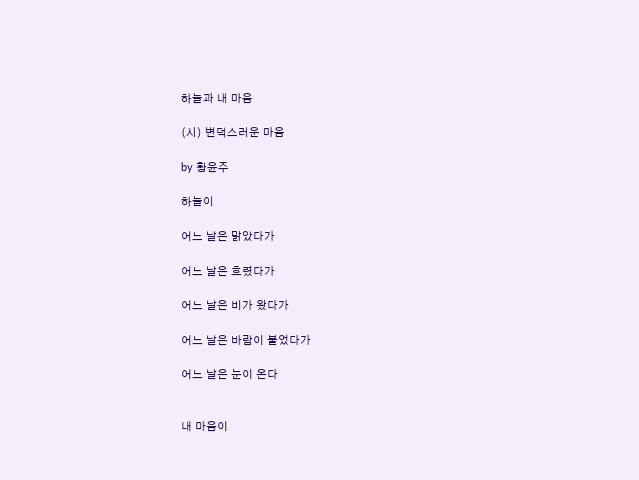하늘과 내 마음

(시) 변덕스러운 마음

by 황윤주

하늘이

어느 날은 맑았다가

어느 날은 흐렸다가

어느 날은 비가 왔다가

어느 날은 바람이 불었다가

어느 날은 눈이 온다


내 마음이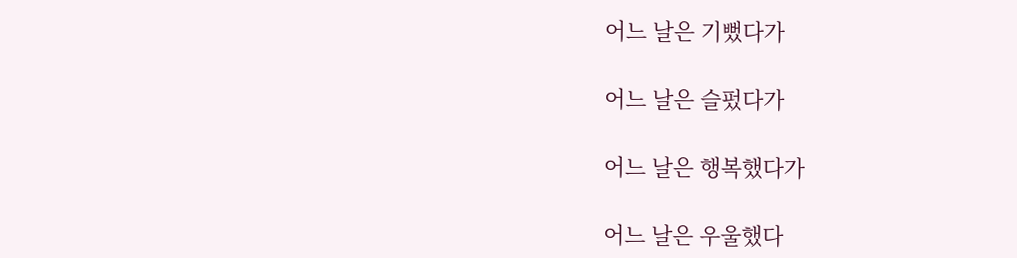어느 날은 기뻤다가

어느 날은 슬펐다가

어느 날은 행복했다가

어느 날은 우울했다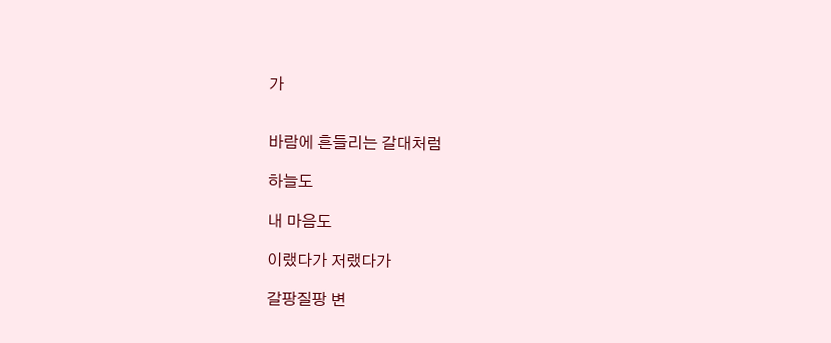가


바람에 흔들리는 갈대처럼

하늘도

내 마음도

이랬다가 저랬다가

갈팡질팡 변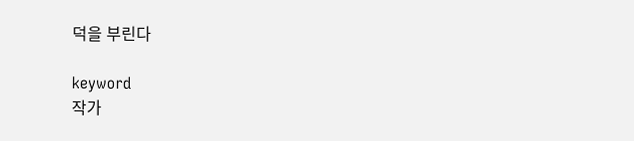덕을 부린다

keyword
작가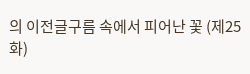의 이전글구름 속에서 피어난 꽃 (제25 화)